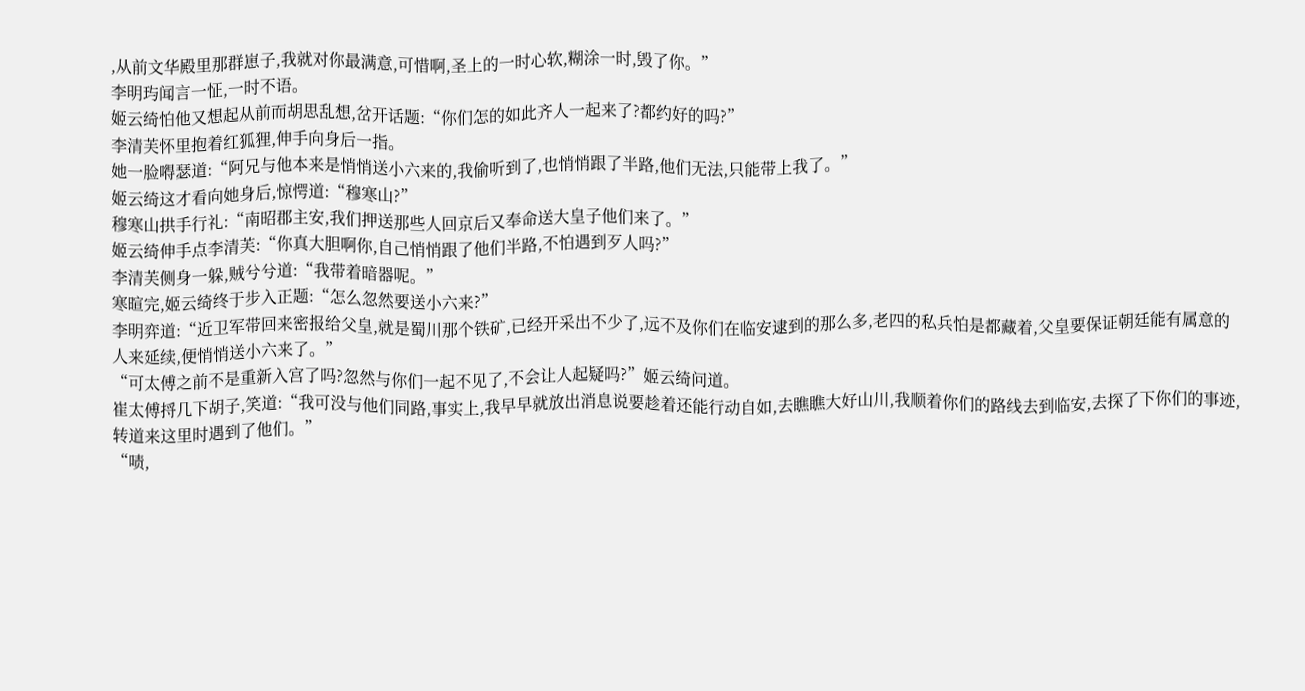,从前文华殿里那群崽子,我就对你最满意,可惜啊,圣上的一时心软,糊涂一时,毁了你。”
李明玙闻言一怔,一时不语。
姬云绮怕他又想起从前而胡思乱想,岔开话题:“你们怎的如此齐人一起来了?都约好的吗?”
李清芙怀里抱着红狐狸,伸手向身后一指。
她一脸嘚瑟道:“阿兄与他本来是悄悄送小六来的,我偷听到了,也悄悄跟了半路,他们无法,只能带上我了。”
姬云绮这才看向她身后,惊愕道:“穆寒山?”
穆寒山拱手行礼:“南昭郡主安,我们押送那些人回京后又奉命送大皇子他们来了。”
姬云绮伸手点李清芙:“你真大胆啊你,自己悄悄跟了他们半路,不怕遇到歹人吗?”
李清芙侧身一躲,贼兮兮道:“我带着暗器呢。”
寒暄完,姬云绮终于步入正题:“怎么忽然要送小六来?”
李明弈道:“近卫军带回来密报给父皇,就是蜀川那个铁矿,已经开采出不少了,远不及你们在临安逮到的那么多,老四的私兵怕是都藏着,父皇要保证朝廷能有属意的人来延续,便悄悄送小六来了。”
“可太傅之前不是重新入宫了吗?忽然与你们一起不见了,不会让人起疑吗?”姬云绮问道。
崔太傅捋几下胡子,笑道:“我可没与他们同路,事实上,我早早就放出消息说要趁着还能行动自如,去瞧瞧大好山川,我顺着你们的路线去到临安,去探了下你们的事迹,转道来这里时遇到了他们。”
“啧,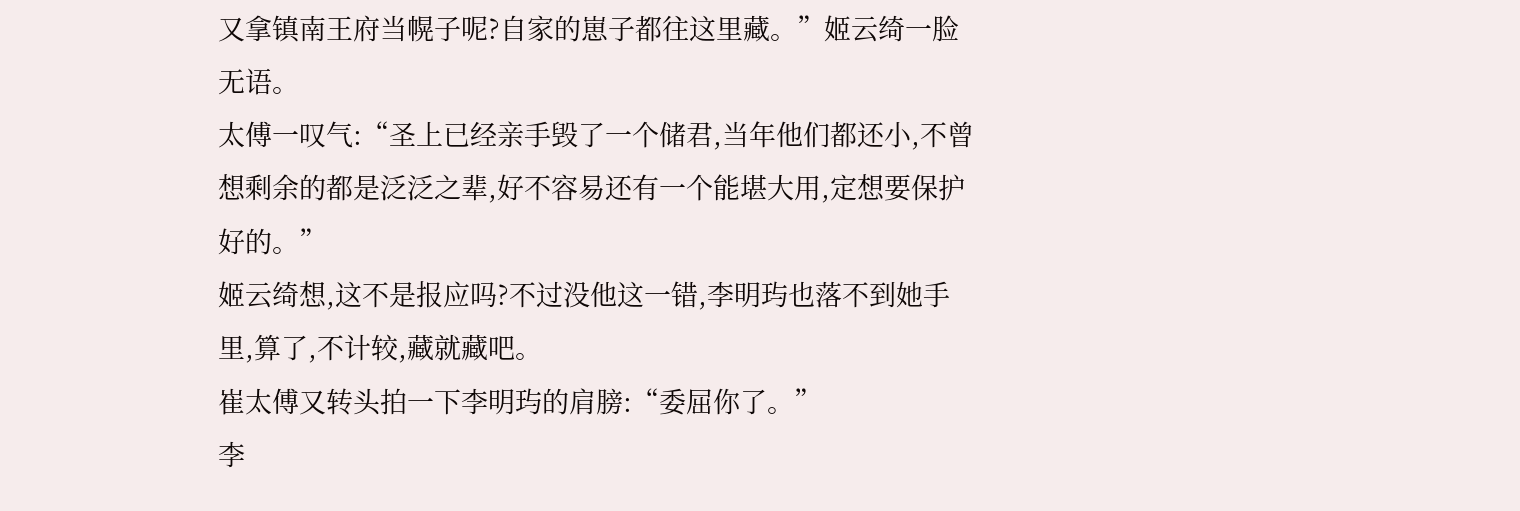又拿镇南王府当幌子呢?自家的崽子都往这里藏。”姬云绮一脸无语。
太傅一叹气:“圣上已经亲手毁了一个储君,当年他们都还小,不曾想剩余的都是泛泛之辈,好不容易还有一个能堪大用,定想要保护好的。”
姬云绮想,这不是报应吗?不过没他这一错,李明玙也落不到她手里,算了,不计较,藏就藏吧。
崔太傅又转头拍一下李明玙的肩膀:“委屈你了。”
李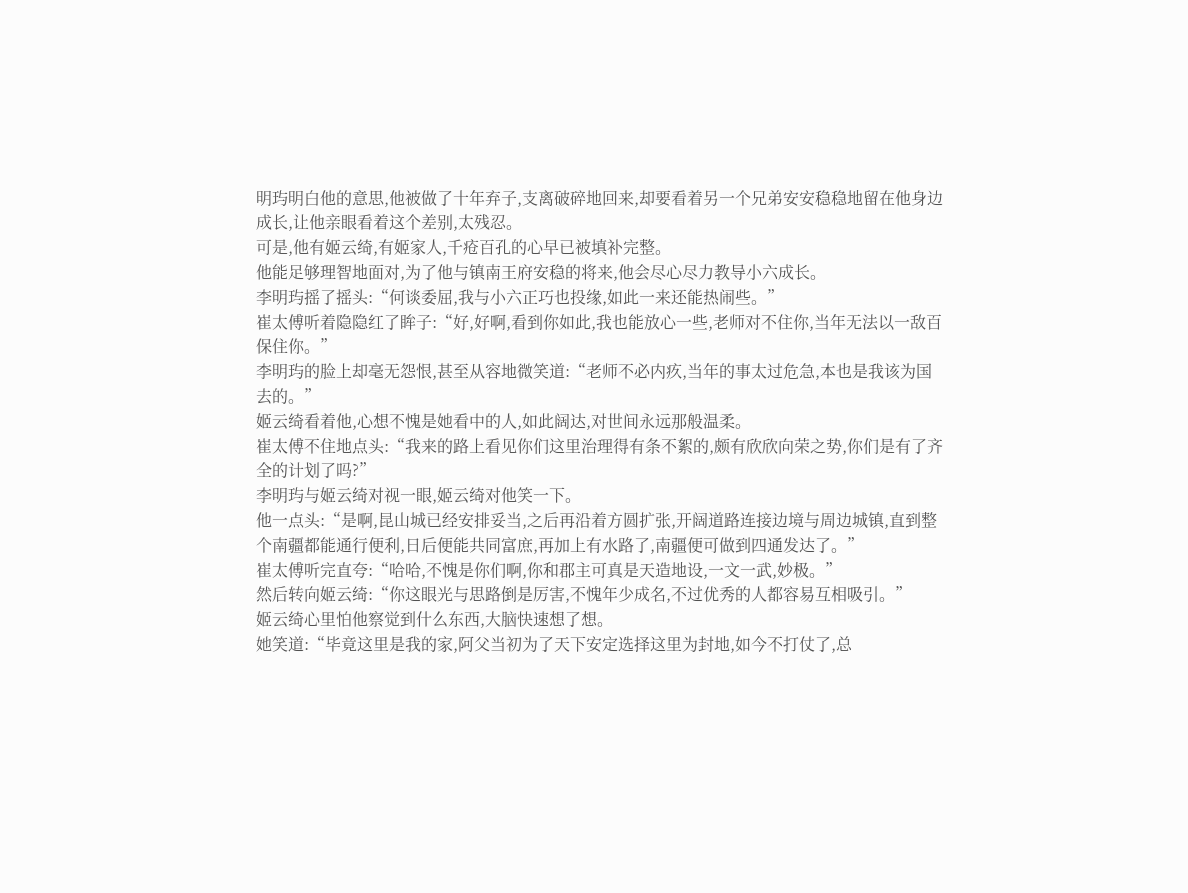明玙明白他的意思,他被做了十年弃子,支离破碎地回来,却要看着另一个兄弟安安稳稳地留在他身边成长,让他亲眼看着这个差别,太残忍。
可是,他有姬云绮,有姬家人,千疮百孔的心早已被填补完整。
他能足够理智地面对,为了他与镇南王府安稳的将来,他会尽心尽力教导小六成长。
李明玙摇了摇头:“何谈委屈,我与小六正巧也投缘,如此一来还能热闹些。”
崔太傅听着隐隐红了眸子:“好,好啊,看到你如此,我也能放心一些,老师对不住你,当年无法以一敌百保住你。”
李明玙的脸上却毫无怨恨,甚至从容地微笑道:“老师不必内疚,当年的事太过危急,本也是我该为国去的。”
姬云绮看着他,心想不愧是她看中的人,如此阔达,对世间永远那般温柔。
崔太傅不住地点头:“我来的路上看见你们这里治理得有条不絮的,颇有欣欣向荣之势,你们是有了齐全的计划了吗?”
李明玙与姬云绮对视一眼,姬云绮对他笑一下。
他一点头:“是啊,昆山城已经安排妥当,之后再沿着方圆扩张,开阔道路连接边境与周边城镇,直到整个南疆都能通行便利,日后便能共同富庶,再加上有水路了,南疆便可做到四通发达了。”
崔太傅听完直夸:“哈哈,不愧是你们啊,你和郡主可真是天造地设,一文一武,妙极。”
然后转向姬云绮:“你这眼光与思路倒是厉害,不愧年少成名,不过优秀的人都容易互相吸引。”
姬云绮心里怕他察觉到什么东西,大脑快速想了想。
她笑道:“毕竟这里是我的家,阿父当初为了天下安定选择这里为封地,如今不打仗了,总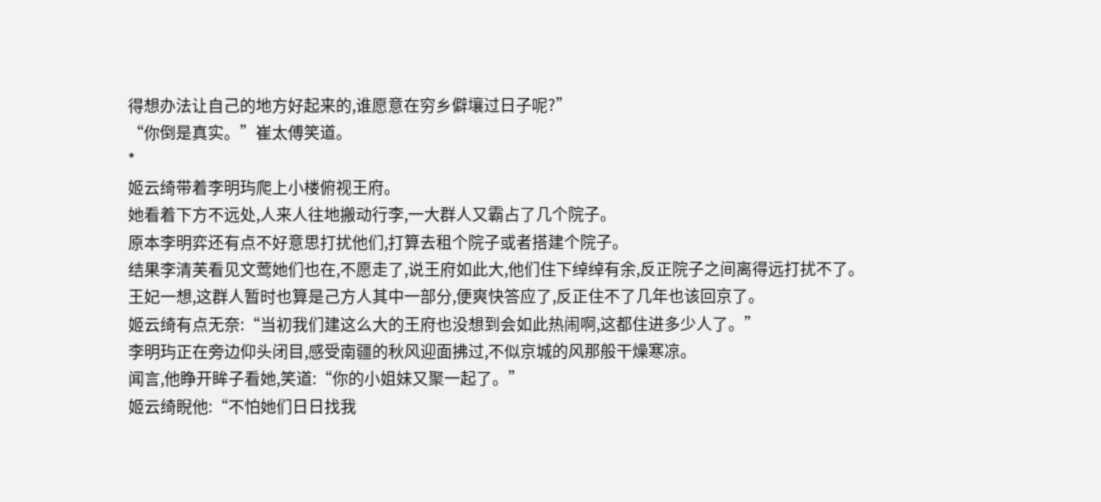得想办法让自己的地方好起来的,谁愿意在穷乡僻壤过日子呢?”
“你倒是真实。”崔太傅笑道。
*
姬云绮带着李明玙爬上小楼俯视王府。
她看着下方不远处,人来人往地搬动行李,一大群人又霸占了几个院子。
原本李明弈还有点不好意思打扰他们,打算去租个院子或者搭建个院子。
结果李清芙看见文莺她们也在,不愿走了,说王府如此大,他们住下绰绰有余,反正院子之间离得远打扰不了。
王妃一想,这群人暂时也算是己方人其中一部分,便爽快答应了,反正住不了几年也该回京了。
姬云绮有点无奈:“当初我们建这么大的王府也没想到会如此热闹啊,这都住进多少人了。”
李明玙正在旁边仰头闭目,感受南疆的秋风迎面拂过,不似京城的风那般干燥寒凉。
闻言,他睁开眸子看她,笑道:“你的小姐妹又聚一起了。”
姬云绮睨他:“不怕她们日日找我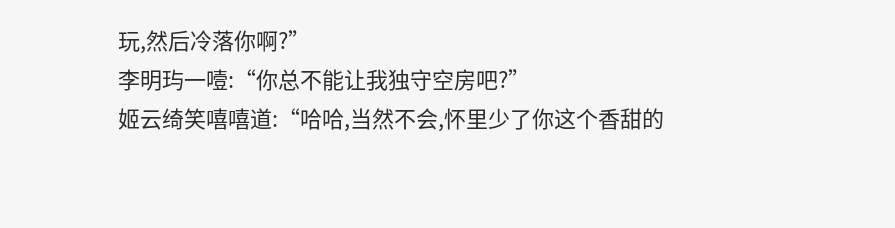玩,然后冷落你啊?”
李明玙一噎:“你总不能让我独守空房吧?”
姬云绮笑嘻嘻道:“哈哈,当然不会,怀里少了你这个香甜的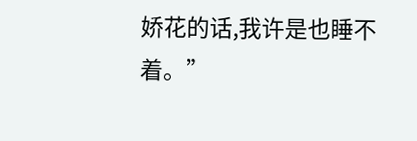娇花的话,我许是也睡不着。”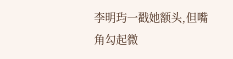李明玙一戳她额头,但嘴角勾起微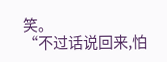笑。
“不过话说回来,怕